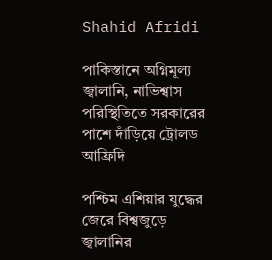Shahid Afridi

পাকিস্তানে অগ্নিমূল্য জ্বালানি, নাভিশ্বাস পরিস্থিতিতে সরকারের পাশে দাঁড়িয়ে ট্রোলড আফ্রিদি

পশ্চিম এশিয়ার যুদ্ধের জেরে বিশ্বজুড়ে জ্বালানির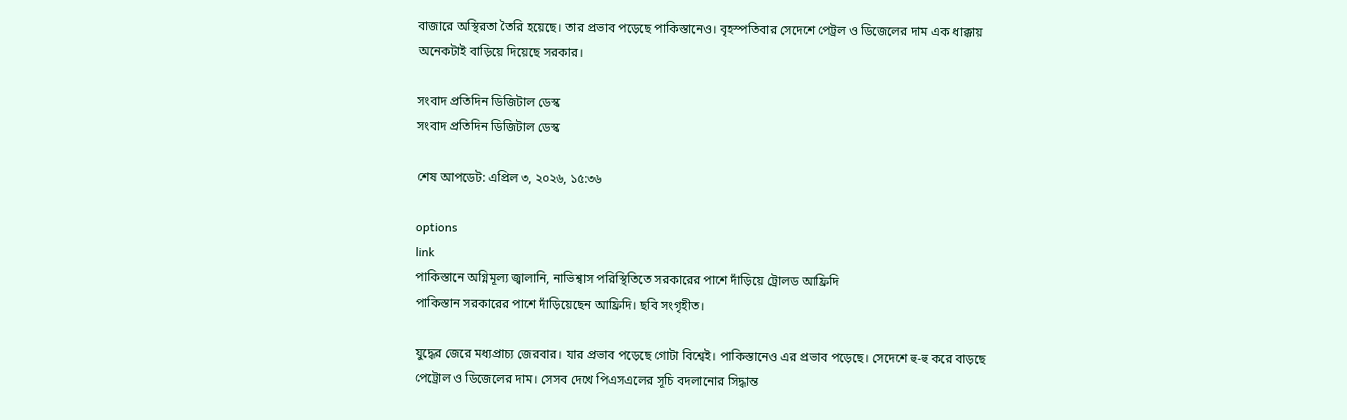বাজারে অস্থিরতা তৈরি হয়েছে। তার প্রভাব পড়েছে পাকিস্তানেও। বৃহস্পতিবার সেদেশে পেট্রল ও ডিজেলের দাম এক ধাক্কায় অনেকটাই বাড়িয়ে দিয়েছে সরকার।

সংবাদ প্রতিদিন ডিজিটাল ডেস্ক
সংবাদ প্রতিদিন ডিজিটাল ডেস্ক

শেষ আপডেট: এপ্রিল ৩, ২০২৬, ১৫:৩৬

options
link
পাকিস্তানে অগ্নিমূল্য জ্বালানি, নাভিশ্বাস পরিস্থিতিতে সরকারের পাশে দাঁড়িয়ে ট্রোলড আফ্রিদি
পাকিস্তান সরকারের পাশে দাঁড়িয়েছেন আফ্রিদি। ছবি সংগৃহীত।

যুদ্ধের জেরে মধ্যপ্রাচ্য জেরবার। যার প্রভাব পড়েছে গোটা বিশ্বেই। পাকিস্তানেও এর প্রভাব পড়েছে। সেদেশে হু-হু করে বাড়ছে পেট্রোল ও ডিজেলের দাম। সেসব দেখে পিএসএলের সূচি বদলানোর সিদ্ধান্ত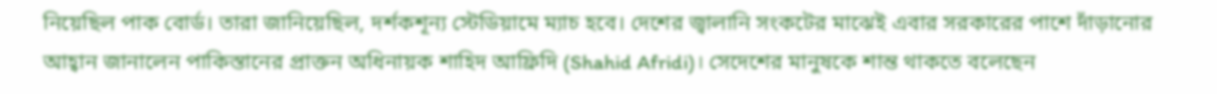নিয়েছিল পাক বোর্ড। তারা জানিয়েছিল, দর্শকশূন্য স্টেডিয়ামে ম্যাচ হবে। দেশের জ্বালানি সংকটের মাঝেই এবার সরকারের পাশে দাঁড়ানোর আহ্বান জানালেন পাকিস্তানের প্রাক্তন অধিনায়ক শাহিদ আফ্রিদি (Shahid Afridi)। সেদেশের মানুষকে শান্ত থাকতে বলেছেন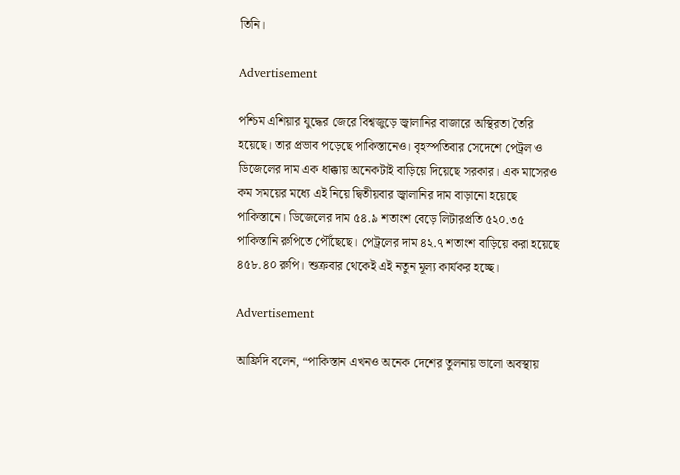তিনি।

Advertisement

পশ্চিম এশিয়ার যুদ্ধের জেরে বিশ্বজুড়ে জ্বালানির বাজারে অস্থিরতা তৈরি হয়েছে। তার প্রভাব পড়েছে পাকিস্তানেও। বৃহস্পতিবার সেদেশে পেট্রল ও ডিজেলের দাম এক ধাক্কায় অনেকটাই বাড়িয়ে দিয়েছে সরকার। এক মাসেরও কম সময়ের মধ্যে এই নিয়ে দ্বিতীয়বার জ্বালানির দাম বাড়ানো হয়েছে পাকিস্তানে। ডিজেলের দাম ৫৪.৯ শতাংশ বেড়ে লিটারপ্রতি ৫২০.৩৫ পাকিস্তানি রুপিতে পৌঁছেছে। পেট্রলের দাম ৪২.৭ শতাংশ বাড়িয়ে করা হয়েছে ৪৫৮.৪০ রুপি। শুক্রবার থেকেই এই নতুন মূল্য কার্যকর হচ্ছে।

Advertisement

আফ্রিদি বলেন, “পাকিস্তান এখনও অনেক দেশের তুলনায় ভালো অবস্থায়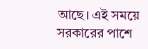আছে। এই সময়ে সরকারের পাশে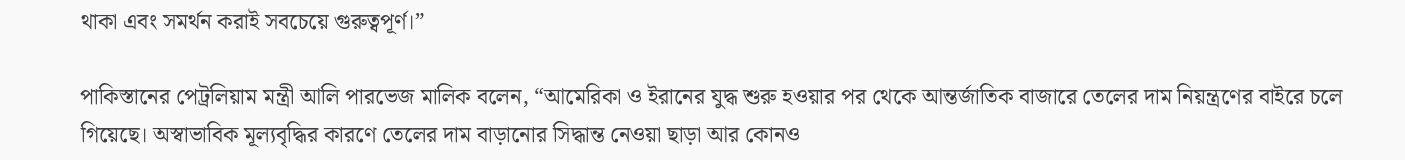থাকা এবং সমর্থন করাই সবচেয়ে গুরুত্বপূর্ণ।”

পাকিস্তানের পেট্রলিয়াম মন্ত্রী আলি পারভেজ মালিক বলেন, “আমেরিকা ও ইরানের যুদ্ধ শুরু হওয়ার পর থেকে আন্তর্জাতিক বাজারে তেলের দাম নিয়ন্ত্রণের বাইরে চলে গিয়েছে। অস্বাভাবিক মূল্যবৃদ্ধির কারণে তেলের দাম বাড়ানোর সিদ্ধান্ত নেওয়া ছাড়া আর কোনও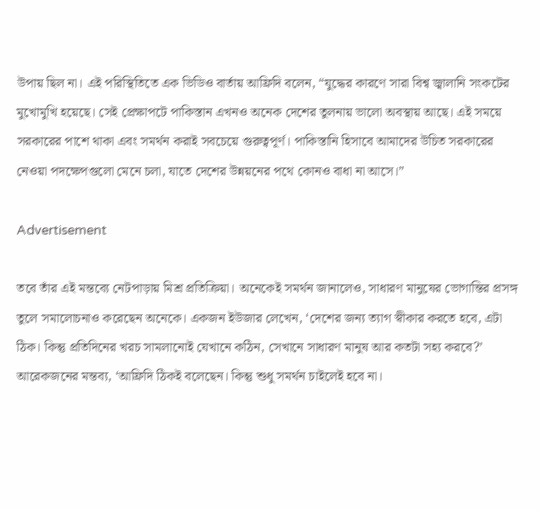উপায় ছিল না। এই পরিস্থিতিতে এক ভিডিও বার্তায় আফ্রিদি বলেন, “যুদ্ধের কারণে সারা বিশ্ব জ্বালানি সংকটের মুখোমুখি হয়েছে। সেই প্রেক্ষাপটে পাকিস্তান এখনও অনেক দেশের তুলনায় ভালো অবস্থায় আছে। এই সময়ে সরকারের পাশে থাকা এবং সমর্থন করাই সবচেয়ে গুরুত্বপূর্ণ। পাকিস্তানি হিসাবে আমাদের উচিত সরকারের নেওয়া পদক্ষেপগুলো মেনে চলা, যাতে দেশের উন্নয়নের পথে কোনও বাধা না আসে।”

Advertisement

তবে তাঁর এই মন্তব্যে নেটপাড়ায় মিশ্র প্রতিক্রিয়া। অনেকেই সমর্থন জানালেও, সাধারণ মানুষের ভোগান্তির প্রসঙ্গ তুলে সমালোচনাও করেছেন অনেকে। একজন ইউজার লেখেন, ‘দেশের জন্য ত্যাগ স্বীকার করতে হবে, এটা ঠিক। কিন্তু প্রতিদিনের খরচ সামলানোই যেখানে কঠিন, সেখানে সাধারণ মানুষ আর কতটা সহ্য করবে?’ আরেকজনের মন্তব্য, ‘আফ্রিদি ঠিকই বলেছেন। কিন্তু শুধু সমর্থন চাইলেই হবে না।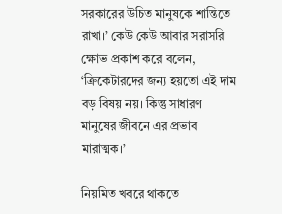সরকারের উচিত মানুষকে শান্তিতে রাখা।’ কেউ কেউ আবার সরাসরি ক্ষোভ প্রকাশ করে বলেন, ‘ক্রিকেটারদের জন্য হয়তো এই দাম বড় বিষয় নয়। কিন্তু সাধারণ মানুষের জীবনে এর প্রভাব মারাত্মক।’

নিয়মিত খবরে থাকতে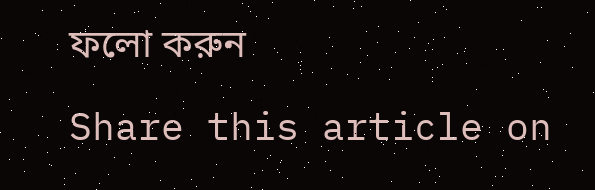ফলো করুন

Share this article on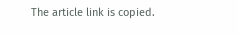The article link is copied.